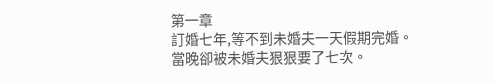第一章
訂婚七年,等不到未婚夫一天假期完婚。
當晚卻被未婚夫狠狠要了七次。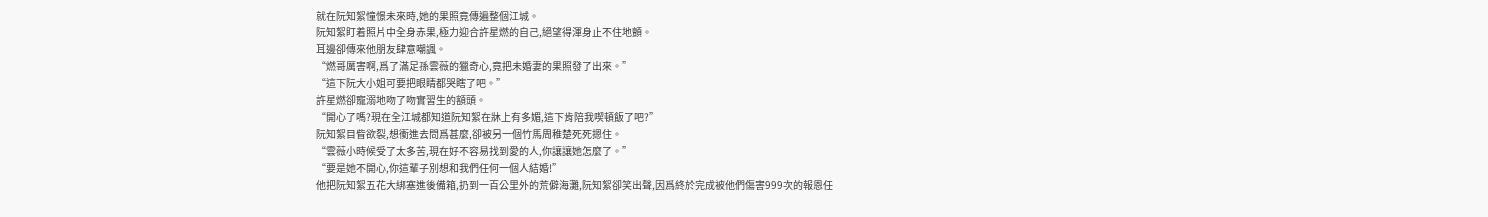就在阮知絮憧憬未來時,她的果照竟傳遍整個江城。
阮知絮盯着照片中全身赤果,極力迎合許星燃的自己,絕望得渾身止不住地顫。
耳邊卻傳來他朋友肆意嘲諷。
“燃哥厲害啊,爲了滿足孫雲薇的獵奇心,竟把未婚妻的果照發了出來。”
“這下阮大小姐可要把眼睛都哭瞎了吧。”
許星燃卻寵溺地吻了吻實習生的額頭。
“開心了嗎?現在全江城都知道阮知絮在牀上有多媚,這下肯陪我喫頓飯了吧?”
阮知絮目眥欲裂,想衝進去問爲甚麼,卻被另一個竹馬周稚楚死死摁住。
“雲薇小時候受了太多苦,現在好不容易找到愛的人,你讓讓她怎麼了。”
“要是她不開心,你這輩子別想和我們任何一個人結婚!”
他把阮知絮五花大綁塞進後備箱,扔到一百公里外的荒僻海灘,阮知絮卻笑出聲,因爲終於完成被他們傷害999次的報恩任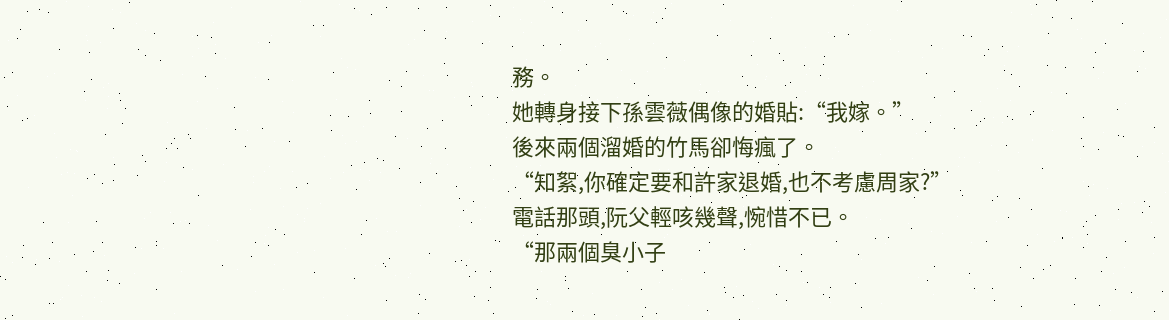務。
她轉身接下孫雲薇偶像的婚貼:“我嫁。”
後來兩個溜婚的竹馬卻悔瘋了。
“知絮,你確定要和許家退婚,也不考慮周家?”
電話那頭,阮父輕咳幾聲,惋惜不已。
“那兩個臭小子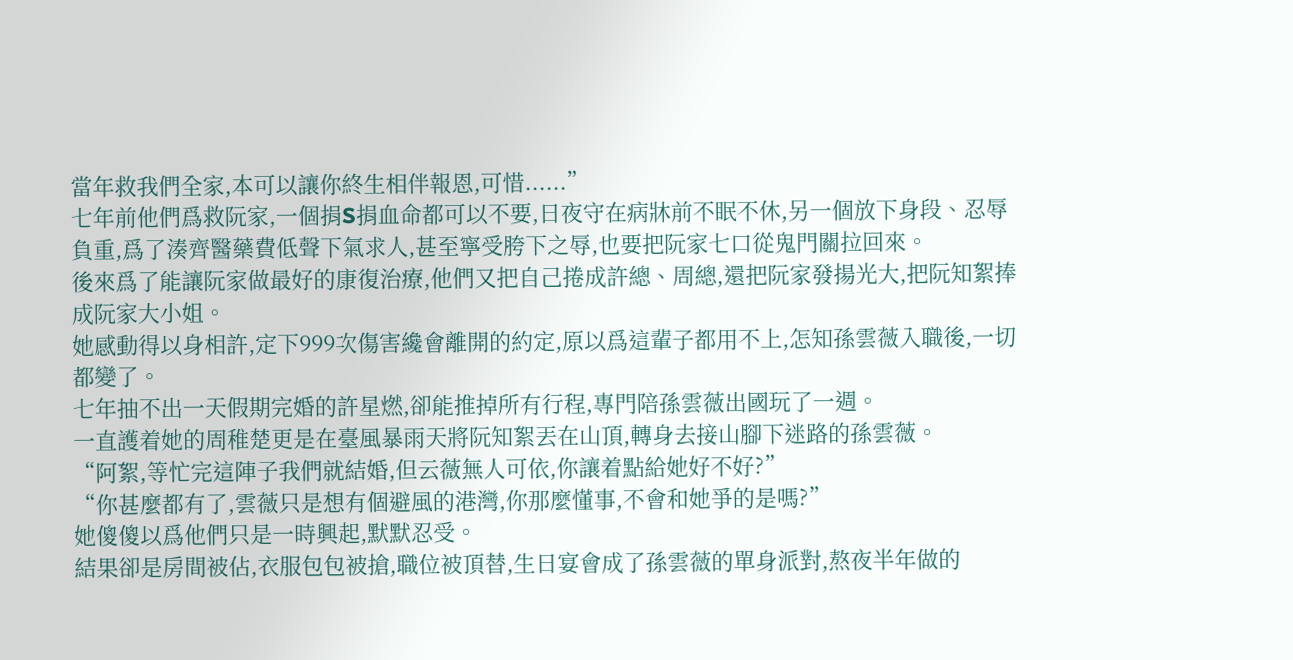當年救我們全家,本可以讓你終生相伴報恩,可惜......”
七年前他們爲救阮家,一個捐S捐血命都可以不要,日夜守在病牀前不眠不休,另一個放下身段、忍辱負重,爲了湊齊醫藥費低聲下氣求人,甚至寧受胯下之辱,也要把阮家七口從鬼門關拉回來。
後來爲了能讓阮家做最好的康復治療,他們又把自己捲成許總、周總,還把阮家發揚光大,把阮知絮捧成阮家大小姐。
她感動得以身相許,定下999次傷害纔會離開的約定,原以爲這輩子都用不上,怎知孫雲薇入職後,一切都變了。
七年抽不出一天假期完婚的許星燃,卻能推掉所有行程,專門陪孫雲薇出國玩了一週。
一直護着她的周稚楚更是在臺風暴雨天將阮知絮丟在山頂,轉身去接山腳下迷路的孫雲薇。
“阿絮,等忙完這陣子我們就結婚,但云薇無人可依,你讓着點給她好不好?”
“你甚麼都有了,雲薇只是想有個避風的港灣,你那麼懂事,不會和她爭的是嗎?”
她傻傻以爲他們只是一時興起,默默忍受。
結果卻是房間被佔,衣服包包被搶,職位被頂替,生日宴會成了孫雲薇的單身派對,熬夜半年做的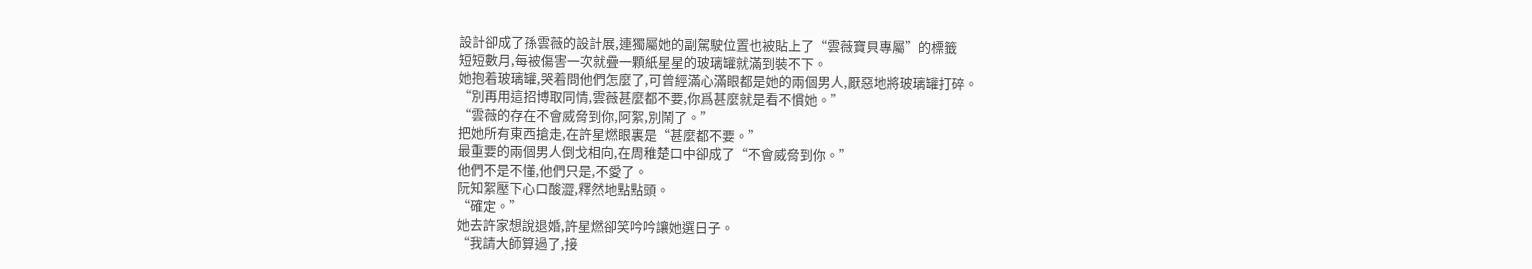設計卻成了孫雲薇的設計展,連獨屬她的副駕駛位置也被貼上了“雲薇寶貝專屬”的標籤
短短數月,每被傷害一次就疊一顆紙星星的玻璃罐就滿到裝不下。
她抱着玻璃罐,哭着問他們怎麼了,可曾經滿心滿眼都是她的兩個男人,厭惡地將玻璃罐打碎。
“別再用這招博取同情,雲薇甚麼都不要,你爲甚麼就是看不慣她。”
“雲薇的存在不會威脅到你,阿絮,別鬧了。”
把她所有東西搶走,在許星燃眼裏是“甚麼都不要。”
最重要的兩個男人倒戈相向,在周稚楚口中卻成了“不會威脅到你。”
他們不是不懂,他們只是,不愛了。
阮知絮壓下心口酸澀,釋然地點點頭。
“確定。”
她去許家想說退婚,許星燃卻笑吟吟讓她選日子。
“我請大師算過了,接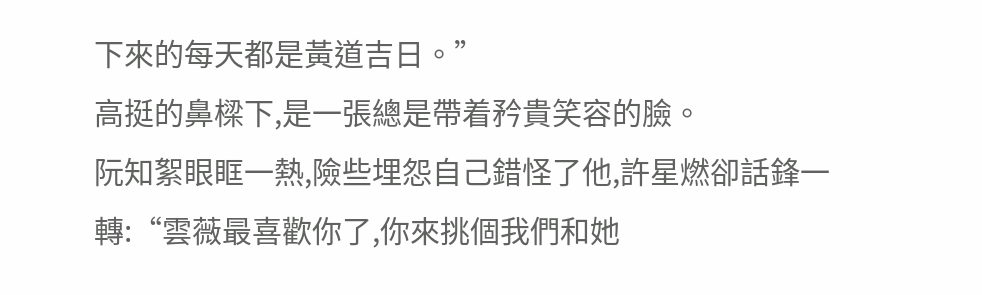下來的每天都是黃道吉日。”
高挺的鼻樑下,是一張總是帶着矜貴笑容的臉。
阮知絮眼眶一熱,險些埋怨自己錯怪了他,許星燃卻話鋒一轉:“雲薇最喜歡你了,你來挑個我們和她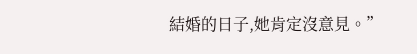結婚的日子,她肯定沒意見。”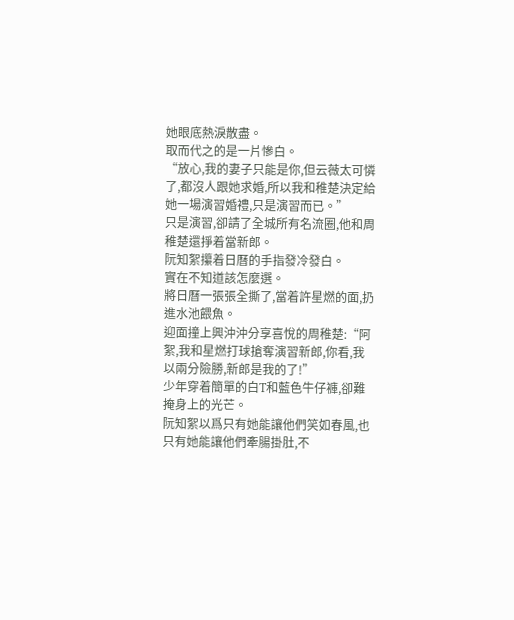她眼底熱淚散盡。
取而代之的是一片慘白。
“放心,我的妻子只能是你,但云薇太可憐了,都沒人跟她求婚,所以我和稚楚決定給她一場演習婚禮,只是演習而已。”
只是演習,卻請了全城所有名流圈,他和周稚楚還掙着當新郎。
阮知絮攥着日曆的手指發冷發白。
實在不知道該怎麼選。
將日曆一張張全撕了,當着許星燃的面,扔進水池餵魚。
迎面撞上興沖沖分享喜悅的周稚楚:“阿絮,我和星燃打球搶奪演習新郎,你看,我以兩分險勝,新郎是我的了!”
少年穿着簡單的白T和藍色牛仔褲,卻難掩身上的光芒。
阮知絮以爲只有她能讓他們笑如春風,也只有她能讓他們牽腸掛肚,不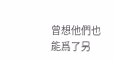曾想他們也能爲了另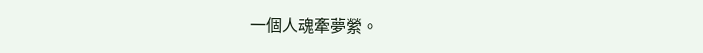一個人魂牽夢縈。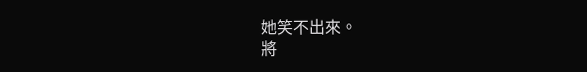她笑不出來。
將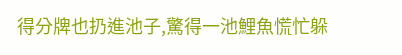得分牌也扔進池子,驚得一池鯉魚慌忙躲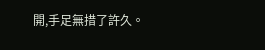開,手足無措了許久。